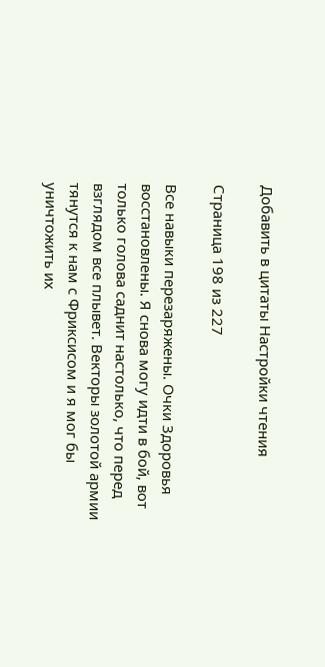Добавить в цитаты Настройки чтения

Страница 198 из 227

Все навыки перезаряжены. Очки Здоровья восстановлены. Я снова могу идти в бой, вот только голова саднит настолько, что перед взглядом все плывет. Векторы золотой армии тянутся к нам с Фриксисом и я мог бы уничтожить их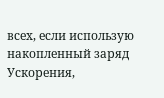всех, если использую накопленный заряд Ускорения,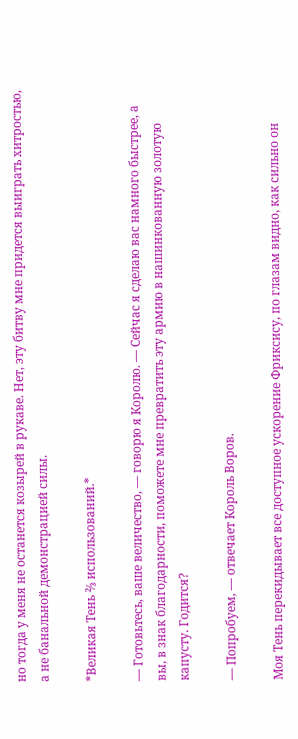но тогда у меня не останется козырей в рукаве. Нет, эту битву мне придется выиграть хитростью, а не банальной демонстрацией силы.

*Великая Тень ⅔ использований.*

— Готовьтесь, ваше величество, — говорю я Королю. — Сейчас я сделаю вас намного быстрее, а вы, в знак благодарности, поможете мне превратить эту армию в нашинкованную золотую капусту. Годится?

— Попробуем, — отвечает Король Воров.

Моя Тень перекидывает все доступное ускорение Фриксису, по глазам видно, как сильно он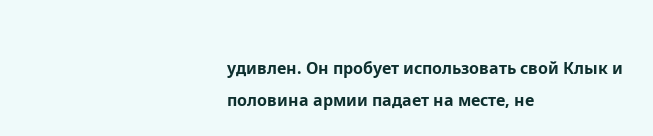удивлен. Он пробует использовать свой Клык и половина армии падает на месте, не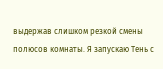выдержав слишком резкой смены полюсов комнаты. Я запускаю Тень с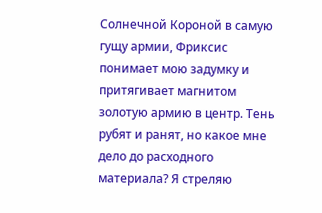Солнечной Короной в самую гущу армии, Фриксис понимает мою задумку и притягивает магнитом золотую армию в центр. Тень рубят и ранят, но какое мне дело до расходного материала? Я стреляю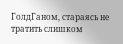ГолдГаном, стараясь не тратить слишком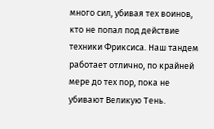много сил, убивая тех воинов, кто не попал под действие техники Фриксиса. Наш тандем работает отлично, по крайней мере до тех пор, пока не убивают Великую Тень.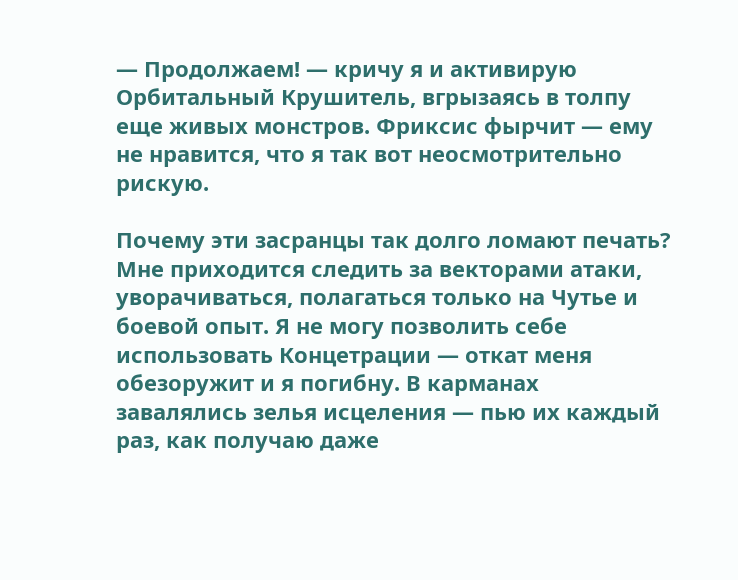— Продолжаем! — кричу я и активирую Орбитальный Крушитель, вгрызаясь в толпу еще живых монстров. Фриксис фырчит — ему не нравится, что я так вот неосмотрительно рискую.

Почему эти засранцы так долго ломают печать? Мне приходится следить за векторами атаки, уворачиваться, полагаться только на Чутье и боевой опыт. Я не могу позволить себе использовать Концетрации — откат меня обезоружит и я погибну. В карманах завалялись зелья исцеления — пью их каждый раз, как получаю даже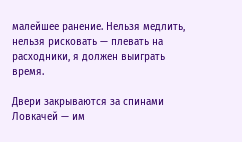малейшее ранение. Нельзя медлить, нельзя рисковать — плевать на расходники, я должен выиграть время.

Двери закрываются за спинами Ловкачей — им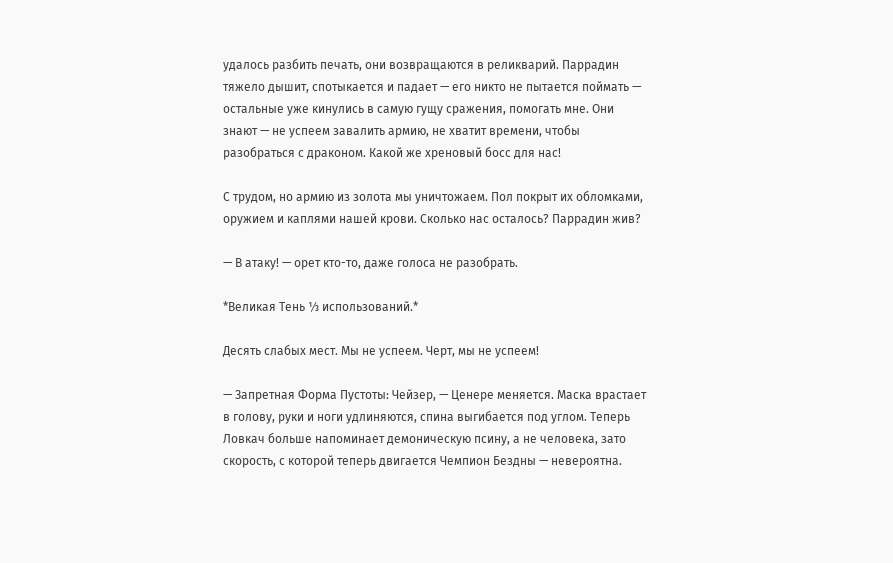удалось разбить печать, они возвращаются в реликварий. Паррадин тяжело дышит, спотыкается и падает — его никто не пытается поймать — остальные уже кинулись в самую гущу сражения, помогать мне. Они знают — не успеем завалить армию, не хватит времени, чтобы разобраться с драконом. Какой же хреновый босс для нас!

С трудом, но армию из золота мы уничтожаем. Пол покрыт их обломками, оружием и каплями нашей крови. Сколько нас осталось? Паррадин жив?

— В атаку! — орет кто-то, даже голоса не разобрать.

*Великая Тень ⅓ использований.*

Десять слабых мест. Мы не успеем. Черт, мы не успеем!

— Запретная Форма Пустоты: Чейзер, — Ценере меняется. Маска врастает в голову, руки и ноги удлиняются, спина выгибается под углом. Теперь Ловкач больше напоминает демоническую псину, а не человека, зато скорость, с которой теперь двигается Чемпион Бездны — невероятна.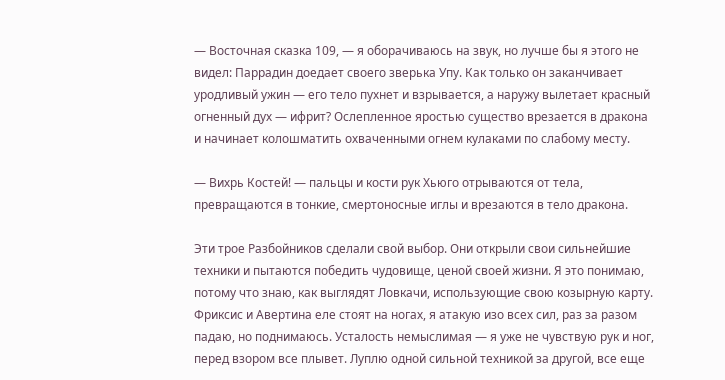— Восточная сказка 109, — я оборачиваюсь на звук, но лучше бы я этого не видел: Паррадин доедает своего зверька Упу. Как только он заканчивает уродливый ужин — его тело пухнет и взрывается, а наружу вылетает красный огненный дух — ифрит? Ослепленное яростью существо врезается в дракона и начинает колошматить охваченными огнем кулаками по слабому месту.

— Вихрь Костей! — пальцы и кости рук Хьюго отрываются от тела, превращаются в тонкие, смертоносные иглы и врезаются в тело дракона.

Эти трое Разбойников сделали свой выбор. Они открыли свои сильнейшие техники и пытаются победить чудовище, ценой своей жизни. Я это понимаю, потому что знаю, как выглядят Ловкачи, использующие свою козырную карту. Фриксис и Авертина еле стоят на ногах, я атакую изо всех сил, раз за разом падаю, но поднимаюсь. Усталость немыслимая — я уже не чувствую рук и ног, перед взором все плывет. Луплю одной сильной техникой за другой, все еще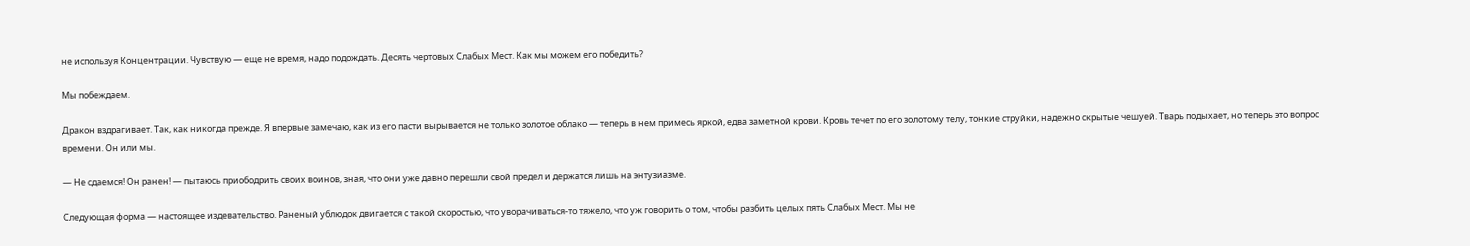не используя Концентрации. Чувствую — еще не время, надо подождать. Десять чертовых Слабых Мест. Как мы можем его победить?

Мы побеждаем.

Дракон вздрагивает. Так, как никогда прежде. Я впервые замечаю, как из его пасти вырывается не только золотое облако — теперь в нем примесь яркой, едва заметной крови. Кровь течет по его золотому телу, тонкие струйки, надежно скрытые чешуей. Тварь подыхает, но теперь это вопрос времени. Он или мы.

— Не сдаемся! Он ранен! — пытаюсь приободрить своих воинов, зная, что они уже давно перешли свой предел и держатся лишь на энтузиазме.

Следующая форма — настоящее издевательство. Раненый ублюдок двигается с такой скоростью, что уворачиваться-то тяжело, что уж говорить о том, чтобы разбить целых пять Слабых Мест. Мы не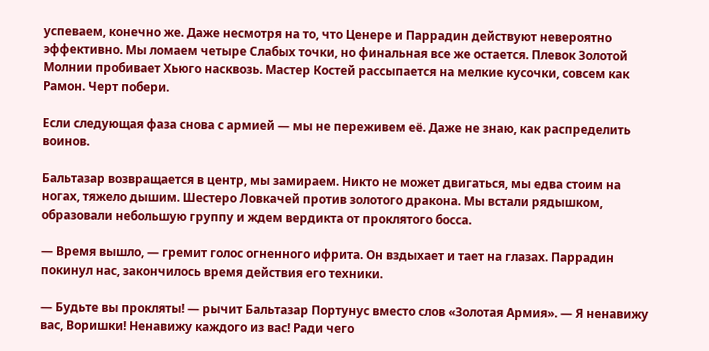успеваем, конечно же. Даже несмотря на то, что Ценере и Паррадин действуют невероятно эффективно. Мы ломаем четыре Слабых точки, но финальная все же остается. Плевок Золотой Молнии пробивает Хьюго насквозь. Мастер Костей рассыпается на мелкие кусочки, совсем как Рамон. Черт побери.

Если следующая фаза снова с армией — мы не переживем её. Даже не знаю, как распределить воинов.

Бальтазар возвращается в центр, мы замираем. Никто не может двигаться, мы едва стоим на ногах, тяжело дышим. Шестеро Ловкачей против золотого дракона. Мы встали рядышком, образовали небольшую группу и ждем вердикта от проклятого босса.

— Время вышло, — гремит голос огненного ифрита. Он вздыхает и тает на глазах. Паррадин покинул нас, закончилось время действия его техники.

— Будьте вы прокляты! — рычит Бальтазар Портунус вместо слов «Золотая Армия». — Я ненавижу вас, Воришки! Ненавижу каждого из вас! Ради чего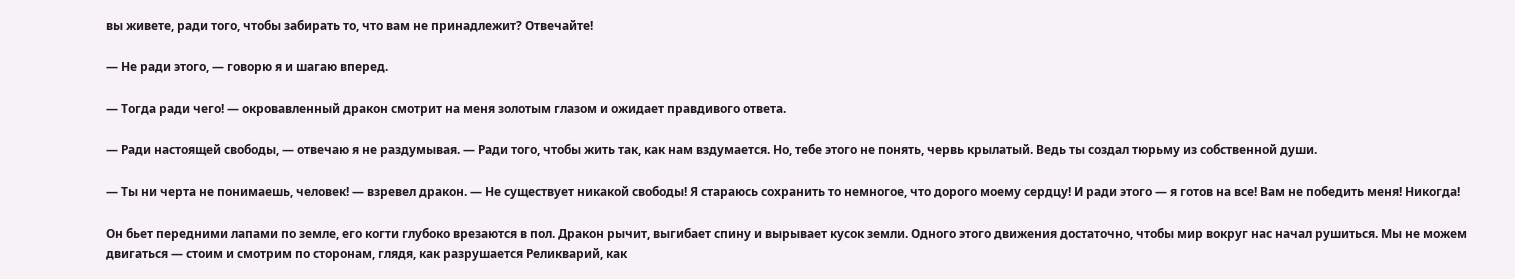вы живете, ради того, чтобы забирать то, что вам не принадлежит? Отвечайте!

— Не ради этого, — говорю я и шагаю вперед.

— Тогда ради чего! — окровавленный дракон смотрит на меня золотым глазом и ожидает правдивого ответа.

— Ради настоящей свободы, — отвечаю я не раздумывая. — Ради того, чтобы жить так, как нам вздумается. Но, тебе этого не понять, червь крылатый. Ведь ты создал тюрьму из собственной души.

— Ты ни черта не понимаешь, человек! — взревел дракон. — Не существует никакой свободы! Я стараюсь сохранить то немногое, что дорого моему сердцу! И ради этого — я готов на все! Вам не победить меня! Никогда!

Он бьет передними лапами по земле, его когти глубоко врезаются в пол. Дракон рычит, выгибает спину и вырывает кусок земли. Одного этого движения достаточно, чтобы мир вокруг нас начал рушиться. Мы не можем двигаться — стоим и смотрим по сторонам, глядя, как разрушается Реликварий, как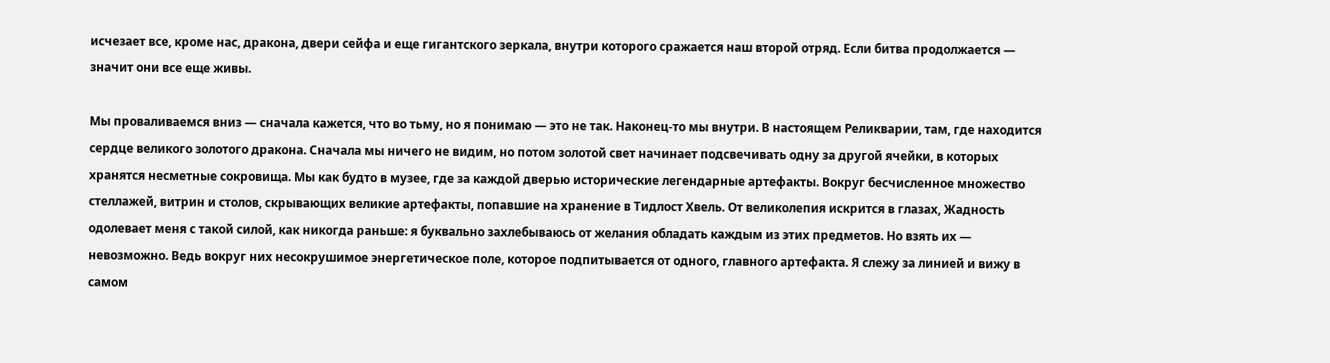исчезает все, кроме нас, дракона, двери сейфа и еще гигантского зеркала, внутри которого сражается наш второй отряд. Если битва продолжается — значит они все еще живы.

Мы проваливаемся вниз — сначала кажется, что во тьму, но я понимаю — это не так. Наконец-то мы внутри. В настоящем Реликварии, там, где находится сердце великого золотого дракона. Сначала мы ничего не видим, но потом золотой свет начинает подсвечивать одну за другой ячейки, в которых хранятся несметные сокровища. Мы как будто в музее, где за каждой дверью исторические легендарные артефакты. Вокруг бесчисленное множество стеллажей, витрин и столов, скрывающих великие артефакты, попавшие на хранение в Тидлост Хвель. От великолепия искрится в глазах, Жадность одолевает меня с такой силой, как никогда раньше: я буквально захлебываюсь от желания обладать каждым из этих предметов. Но взять их — невозможно. Ведь вокруг них несокрушимое энергетическое поле, которое подпитывается от одного, главного артефакта. Я слежу за линией и вижу в самом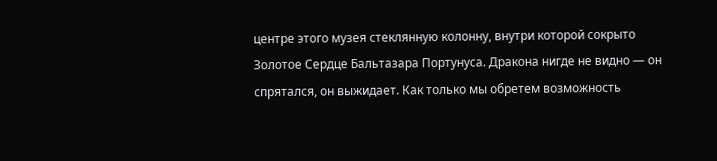центре этого музея стеклянную колонну, внутри которой сокрыто Золотое Сердце Бальтазара Портунуса. Дракона нигде не видно — он спрятался, он выжидает. Как только мы обретем возможность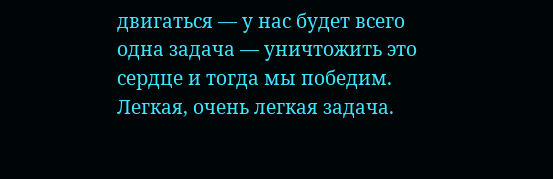двигаться — у нас будет всего одна задача — уничтожить это сердце и тогда мы победим. Легкая, очень легкая задача.